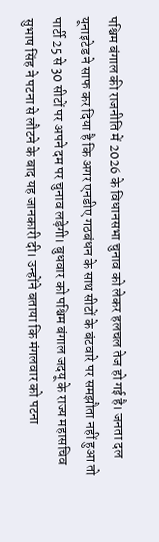पश्चिम बंगाल की राजनीति में 2026 के विधानसभा चुनाव को लेकर हलचल तेज हो गई है। जनता दल यूनाइटेड ने साफ कर दिया है कि अगर एनडीए गठबंधन के साथ सीटों के बंटवारे पर समझौता नहीं हुआ तो पार्टी 25 से 30 सीटों पर अपने दम पर चुनाव लड़ेगी। बुधवार को पश्चिम बंगाल जदयू के राज्य महासचिव सुभाष सिंह ने पटना से लौटने के बाद यह जानकारी दी। उन्होंने बताया कि मंगलवार को पटना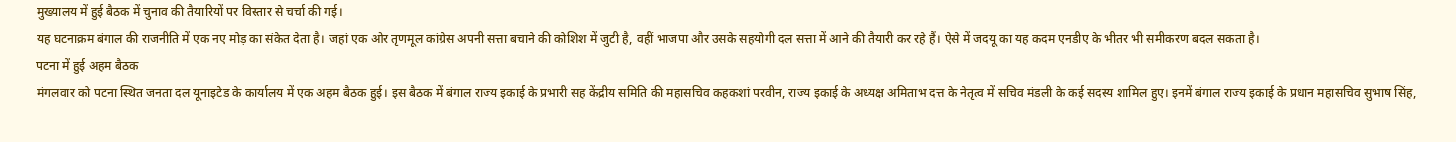मुख्यालय में हुई बैठक में चुनाव की तैयारियों पर विस्तार से चर्चा की गई।
यह घटनाक्रम बंगाल की राजनीति में एक नए मोड़ का संकेत देता है। जहां एक ओर तृणमूल कांग्रेस अपनी सत्ता बचाने की कोशिश में जुटी है, वहीं भाजपा और उसके सहयोगी दल सत्ता में आने की तैयारी कर रहे हैं। ऐसे में जदयू का यह कदम एनडीए के भीतर भी समीकरण बदल सकता है।
पटना में हुई अहम बैठक
मंगलवार को पटना स्थित जनता दल यूनाइटेड के कार्यालय में एक अहम बैठक हुई। इस बैठक में बंगाल राज्य इकाई के प्रभारी सह केंद्रीय समिति की महासचिव कहकशां परवीन, राज्य इकाई के अध्यक्ष अमिताभ दत्त के नेतृत्व में सचिव मंडली के कई सदस्य शामिल हुए। इनमें बंगाल राज्य इकाई के प्रधान महासचिव सुभाष सिंह,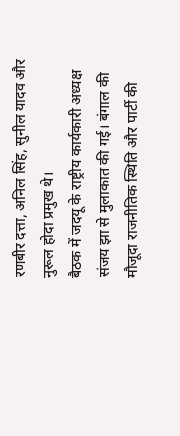रणबीर दत्ता, अनिल सिंह, सुनील यादव और नुरूल होदा प्रमुख थे।
बैठक में जदयू के राष्ट्रीय कार्यकारी अध्यक्ष संजय झा से मुलाकात की गई। बंगाल की मौजूदा राजनीतिक स्थिति और पार्टी की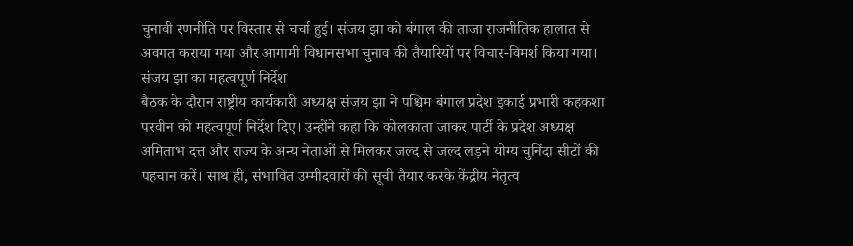चुनावी रणनीति पर विस्तार से चर्चा हुई। संजय झा को बंगाल की ताजा राजनीतिक हालात से अवगत कराया गया और आगामी विधानसभा चुनाव की तैयारियों पर विचार-विमर्श किया गया।
संजय झा का महत्वपूर्ण निर्देश
बैठक के दौरान राष्ट्रीय कार्यकारी अध्यक्ष संजय झा ने पश्चिम बंगाल प्रदेश इकाई प्रभारी कहकशा परवीन को महत्वपूर्ण निर्देश दिए। उन्होंने कहा कि कोलकाता जाकर पार्टी के प्रदेश अध्यक्ष अमिताभ दत्त और राज्य के अन्य नेताओं से मिलकर जल्द से जल्द लड़ने योग्य चुनिंदा सीटों की पहचान करें। साथ ही, संभावित उम्मीदवारों की सूची तैयार करके केंद्रीय नेतृत्व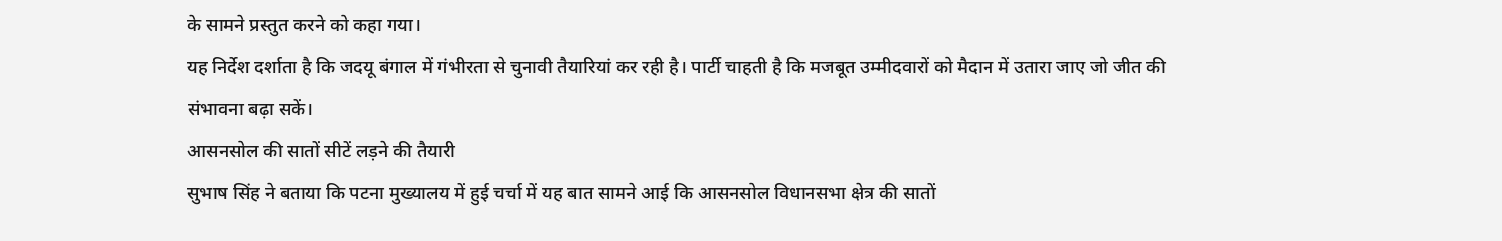के सामने प्रस्तुत करने को कहा गया।
यह निर्देश दर्शाता है कि जदयू बंगाल में गंभीरता से चुनावी तैयारियां कर रही है। पार्टी चाहती है कि मजबूत उम्मीदवारों को मैदान में उतारा जाए जो जीत की संभावना बढ़ा सकें।
आसनसोल की सातों सीटें लड़ने की तैयारी
सुभाष सिंह ने बताया कि पटना मुख्यालय में हुई चर्चा में यह बात सामने आई कि आसनसोल विधानसभा क्षेत्र की सातों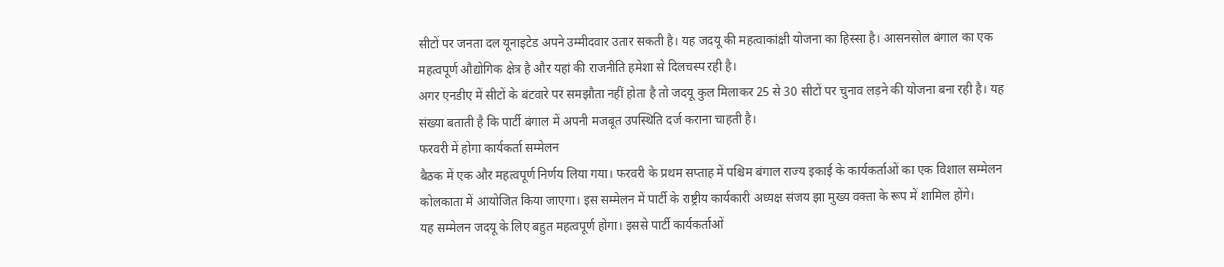सीटों पर जनता दल यूनाइटेड अपने उम्मीदवार उतार सकती है। यह जदयू की महत्वाकांक्षी योजना का हिस्सा है। आसनसोल बंगाल का एक महत्वपूर्ण औद्योगिक क्षेत्र है और यहां की राजनीति हमेशा से दिलचस्प रही है।
अगर एनडीए में सीटों के बंटवारे पर समझौता नहीं होता है तो जदयू कुल मिलाकर 25 से 30 सीटों पर चुनाव लड़ने की योजना बना रही है। यह संख्या बताती है कि पार्टी बंगाल में अपनी मजबूत उपस्थिति दर्ज कराना चाहती है।
फरवरी में होगा कार्यकर्ता सम्मेलन
बैठक में एक और महत्वपूर्ण निर्णय लिया गया। फरवरी के प्रथम सप्ताह में पश्चिम बंगाल राज्य इकाई के कार्यकर्ताओं का एक विशाल सम्मेलन कोलकाता में आयोजित किया जाएगा। इस सम्मेलन में पार्टी के राष्ट्रीय कार्यकारी अध्यक्ष संजय झा मुख्य वक्ता के रूप में शामिल होंगे।
यह सम्मेलन जदयू के लिए बहुत महत्वपूर्ण होगा। इससे पार्टी कार्यकर्ताओं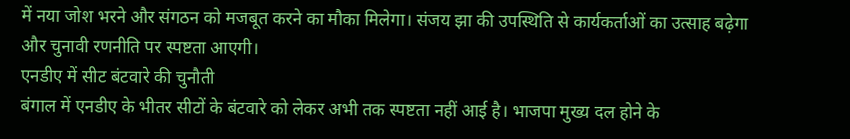में नया जोश भरने और संगठन को मजबूत करने का मौका मिलेगा। संजय झा की उपस्थिति से कार्यकर्ताओं का उत्साह बढ़ेगा और चुनावी रणनीति पर स्पष्टता आएगी।
एनडीए में सीट बंटवारे की चुनौती
बंगाल में एनडीए के भीतर सीटों के बंटवारे को लेकर अभी तक स्पष्टता नहीं आई है। भाजपा मुख्य दल होने के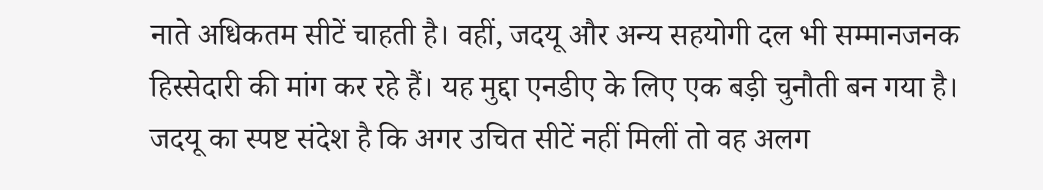नाते अधिकतम सीटें चाहती है। वहीं, जदयू और अन्य सहयोगी दल भी सम्मानजनक हिस्सेदारी की मांग कर रहे हैं। यह मुद्दा एनडीए के लिए एक बड़ी चुनौती बन गया है।
जदयू का स्पष्ट संदेश है कि अगर उचित सीटें नहीं मिलीं तो वह अलग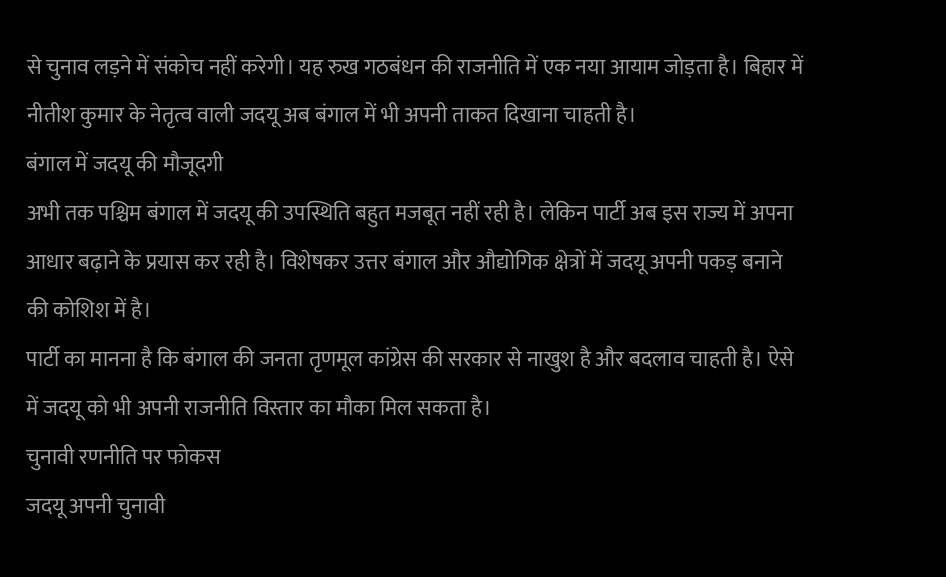से चुनाव लड़ने में संकोच नहीं करेगी। यह रुख गठबंधन की राजनीति में एक नया आयाम जोड़ता है। बिहार में नीतीश कुमार के नेतृत्व वाली जदयू अब बंगाल में भी अपनी ताकत दिखाना चाहती है।
बंगाल में जदयू की मौजूदगी
अभी तक पश्चिम बंगाल में जदयू की उपस्थिति बहुत मजबूत नहीं रही है। लेकिन पार्टी अब इस राज्य में अपना आधार बढ़ाने के प्रयास कर रही है। विशेषकर उत्तर बंगाल और औद्योगिक क्षेत्रों में जदयू अपनी पकड़ बनाने की कोशिश में है।
पार्टी का मानना है कि बंगाल की जनता तृणमूल कांग्रेस की सरकार से नाखुश है और बदलाव चाहती है। ऐसे में जदयू को भी अपनी राजनीति विस्तार का मौका मिल सकता है।
चुनावी रणनीति पर फोकस
जदयू अपनी चुनावी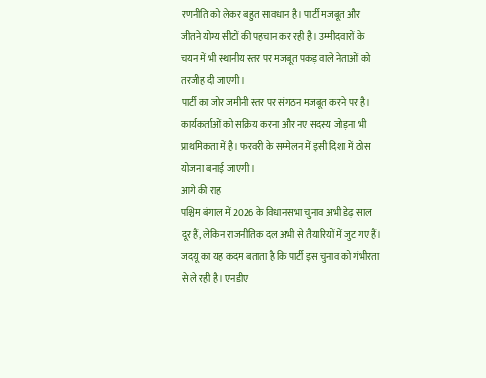रणनीति को लेकर बहुत सावधान है। पार्टी मजबूत और जीतने योग्य सीटों की पहचान कर रही है। उम्मीदवारों के चयन में भी स्थानीय स्तर पर मजबूत पकड़ वाले नेताओं को तरजीह दी जाएगी।
पार्टी का जोर जमीनी स्तर पर संगठन मजबूत करने पर है। कार्यकर्ताओं को सक्रिय करना और नए सदस्य जोड़ना भी प्राथमिकता में है। फरवरी के सम्मेलन में इसी दिशा में ठोस योजना बनाई जाएगी।
आगे की राह
पश्चिम बंगाल में 2026 के विधानसभा चुनाव अभी डेढ़ साल दूर हैं, लेकिन राजनीतिक दल अभी से तैयारियों में जुट गए हैं। जदयू का यह कदम बताता है कि पार्टी इस चुनाव को गंभीरता से ले रही है। एनडीए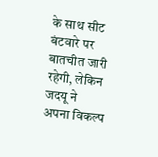के साथ सीट बंटवारे पर बातचीत जारी रहेगी, लेकिन जदयू ने अपना विकल्प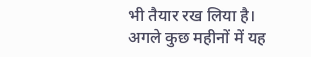भी तैयार रख लिया है।
अगले कुछ महीनों में यह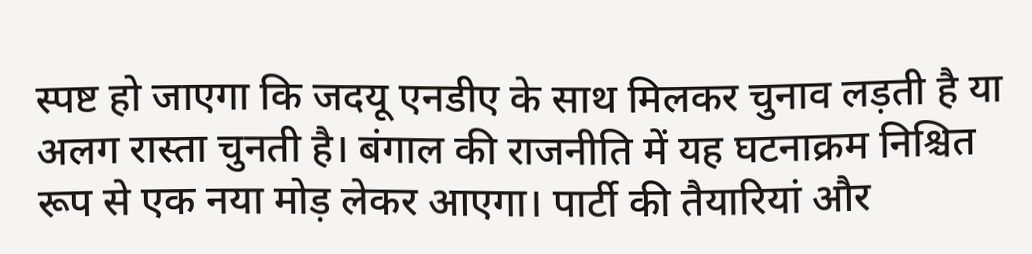स्पष्ट हो जाएगा कि जदयू एनडीए के साथ मिलकर चुनाव लड़ती है या अलग रास्ता चुनती है। बंगाल की राजनीति में यह घटनाक्रम निश्चित रूप से एक नया मोड़ लेकर आएगा। पार्टी की तैयारियां और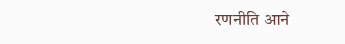रणनीति आने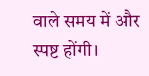वाले समय में और स्पष्ट होंगी।